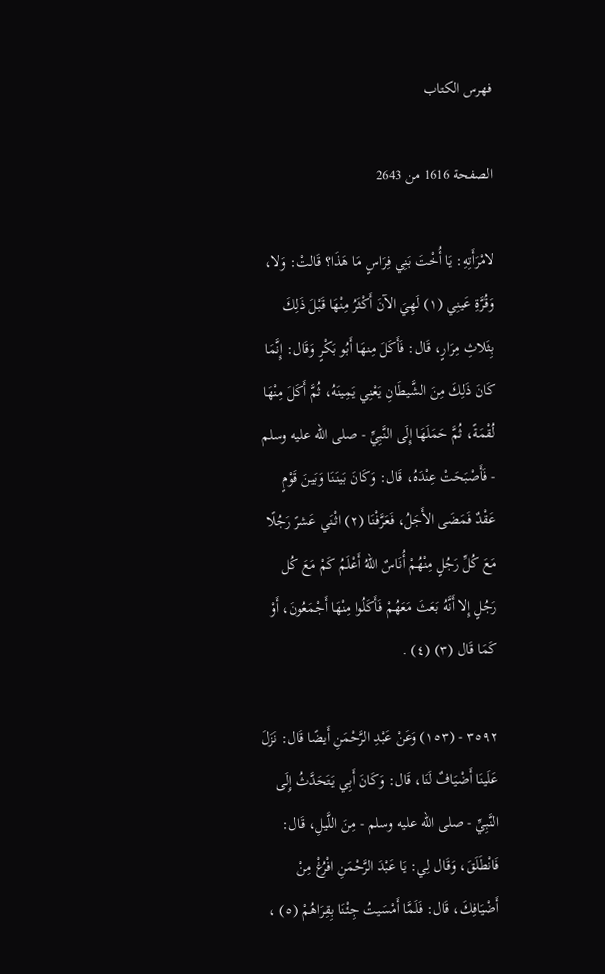فهرس الكتاب

الصفحة 1616 من 2643

لامْرَأَتِهِ: يَا أُخْتَ بَنِي فِرَاسٍ مَا هَذَا؟ قَالتْ: وَلا، وَقُرَّةِ عَينِي (١) لَهِيَ الآنَ أَكْثَرُ مِنْهَا قَبْلَ ذَلِكَ بِثَلاثِ مِرَارٍ، قَال: فَأَكَلَ مِنهَا أَبُو بَكْرٍ وَقَال: إِنَّمَا كَانَ ذَلِكَ مِنَ الشَّيطَانِ يَعْنِي يَمِينَهُ، ثُمَّ أَكَلَ مِنْهَا لُقْمَةً، ثُمَّ حَمَلَهَا إِلَى النَّبِيِّ - صلى الله عليه وسلم - فَأَصْبَحَتْ عِنْدَهُ، قَال: وَكَانَ بَينَنَا وَبَينَ قَوْمٍ عَقْدٌ فَمَضَى الأَجَلُ، فَعَرَّفْنَا (٢) اثْنَي عَشرً رَجُلًا مَعَ كُلِّ رَجُلٍ مِنْهُمْ أُنَاسٌ اللهُ أَعْلَمُ كَمْ مَعَ كُل رَجُلٍ إِلا أَنَّهُ بَعَثَ مَعَهُمْ فَأَكَلُوا مِنْهَا أَجْمَعُونَ، أَوْ كَمَا قَال (٣) (٤) .

٣٥٩٢ - (١٥٣) وَعَنْ عَبْدِ الرَّحْمَنِ أَيضًا قَال: نَزَلَ عَلَينَا أَضْيَافٌ لَنَا، قَال: وَكَانَ أَبِي يَتَحَدَّثُ إِلَى النَّبِيِّ - صلى الله عليه وسلم - مِنَ اللَّيلِ، قَال: فَانْطَلَقَ، وَقَال لِي: يَا عَبْدَ الرَّحْمَنِ افْرُغْ مِنْ أَضْيَافِكَ، قَال: فَلَمَّا أَمْسَيتُ جِئْنَا بِقِرَاهُمْ (٥) ،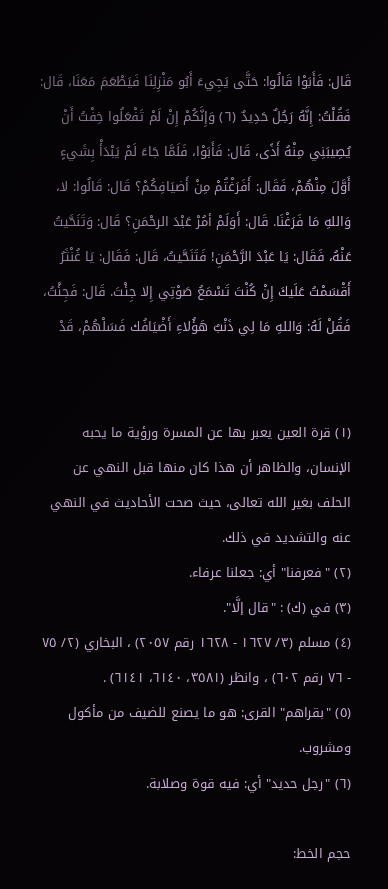قَال: فَأَبَوْا قَالُوا: حَتَّى يَجِيءَ أَبُو مَنْزِلِنَا فَيَطْعَمَ مَعَنَا، قَال: فَقُلْتُ: إِنَّهُ رَجُلٌ حَدِيدٌ (٦) وَإِنَّكُمْ إِنْ لَمْ تَفْعَلُوا خِفْتُ أَنْ يُصِيبَنِي مِنْهُ أَذًى، قَال: فَأَبَوْا، فَلَمَّا جَاءَ لَمْ يَبْدَأْ بِشَيءٍ أَوَّلَ مِنْهُمْ، فَقَال: أَفَرَغْتُمْ مِنْ أَضيَافِكُمْ؟ قَال: قَالُوا: لا، وَاللهِ مَا فَرَغْنَا. قَال: أَوَلَمْ أمُرْ عَبْدَ الرحْمَنِ؟ قَال: وَتَنَحَّيتُ عَنْهُ، فَقَال: يَا عَبْدَ الرَّحْمَنِ! فَتَنَحَّيتُ، قَال: فَقَال: يَا غُنْثَرُ أَقْسَمْتُ عَلَيكَ إِنْ كُنْتَ تَسْمَعُ صَوْتِي إِلا جِئْتَ. قَال: فَجِئْتُ، فَقُلْ لَهُ: وَاللهِ مَا لِي ذَنْبٌ هَؤُلاءِ أَضْيَافُك فَسَلْهُمْ، قَدْ


(١) قرة العين يعبر بها عن المسرة ورؤية ما يحبه الإنسان، والظاهر أن هذا كان منها قبل النهي عن الحلف بغير الله تعالى، حيث صحت الأحاديث في النهي عنه والتشديد في ذلك.
(٢) "فعرفنا" أي: جعلنا عرفاء.
(٣) في (ك) : "قال إلَّا".
(٤) مسلم (٣/ ١٦٢٧ - ١٦٢٨ رقم ٢٠٥٧) ، البخاري (٢/ ٧٥ - ٧٦ رقم ٦٠٢) ، وانظر (٣٥٨١، ٦١٤٠، ٦١٤١) .
(٥) "بقراهم" القرى: هو ما يصنع للضيف من مأكول ومشروب.
(٦) "رجل حديد" أي: فيه قوة وصلابة.

حجم الخط: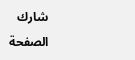شارك الصفحة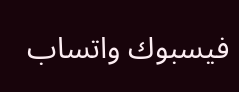فيسبوك واتساب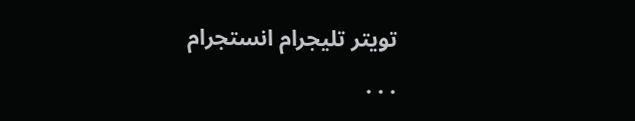تويتر تليجرام انستجرام
. . .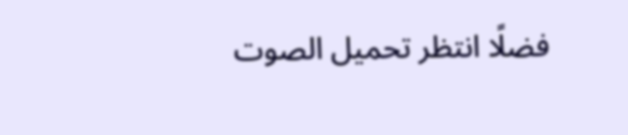فضلًا انتظر تحميل الصوت